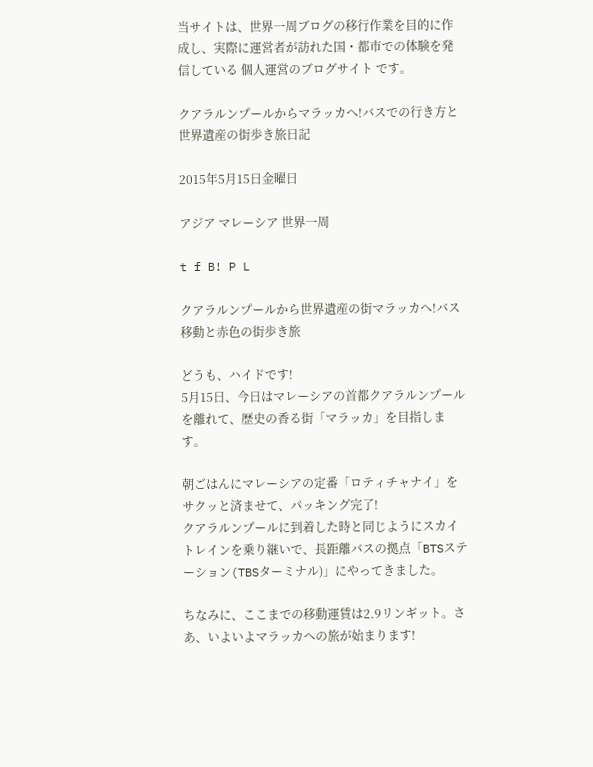当サイトは、世界一周ブログの移行作業を目的に作成し、実際に運営者が訪れた国・都市での体験を発信している 個人運営のブログサイト です。

クアラルンプールからマラッカへ!バスでの行き方と世界遺産の街歩き旅日記

2015年5月15日金曜日

アジア マレーシア 世界一周

t f B! P L

クアラルンプールから世界遺産の街マラッカへ!バス移動と赤色の街歩き旅

どうも、ハイドです!
5月15日、今日はマレーシアの首都クアラルンプールを離れて、歴史の香る街「マラッカ」を目指します。

朝ごはんにマレーシアの定番「ロティチャナイ」をサクッと済ませて、パッキング完了!
クアラルンプールに到着した時と同じようにスカイトレインを乗り継いで、長距離バスの拠点「BTSステーション(TBSターミナル)」にやってきました。

ちなみに、ここまでの移動運賃は2.9リンギット。さあ、いよいよマラッカへの旅が始まります!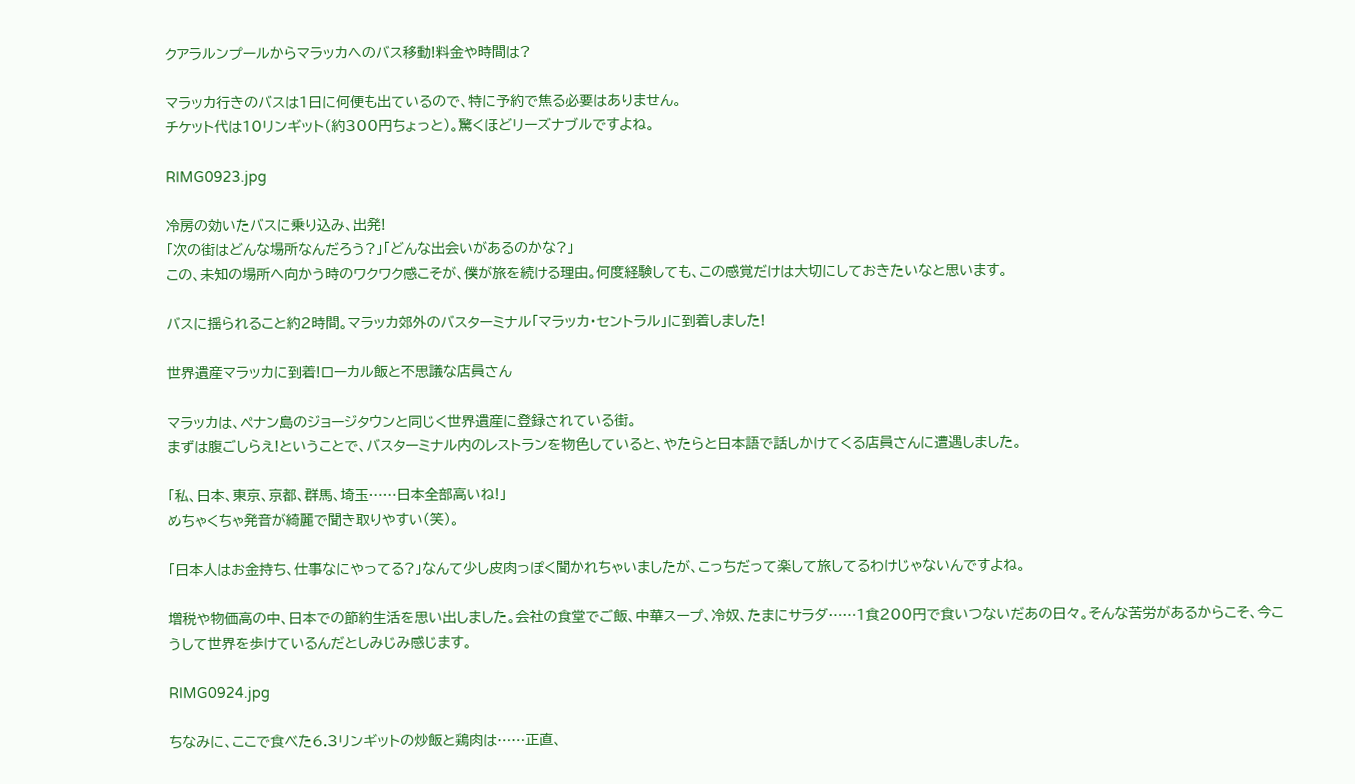クアラルンプールからマラッカへのバス移動!料金や時間は?

マラッカ行きのバスは1日に何便も出ているので、特に予約で焦る必要はありません。
チケット代は10リンギット(約300円ちょっと)。驚くほどリーズナブルですよね。

RIMG0923.jpg

冷房の効いたバスに乗り込み、出発!
「次の街はどんな場所なんだろう?」「どんな出会いがあるのかな?」
この、未知の場所へ向かう時のワクワク感こそが、僕が旅を続ける理由。何度経験しても、この感覚だけは大切にしておきたいなと思います。

バスに揺られること約2時間。マラッカ郊外のバスターミナル「マラッカ・セントラル」に到着しました!

世界遺産マラッカに到着!ローカル飯と不思議な店員さん

マラッカは、ペナン島のジョージタウンと同じく世界遺産に登録されている街。
まずは腹ごしらえ!ということで、バスターミナル内のレストランを物色していると、やたらと日本語で話しかけてくる店員さんに遭遇しました。

「私、日本、東京、京都、群馬、埼玉……日本全部高いね!」
めちゃくちゃ発音が綺麗で聞き取りやすい(笑)。

「日本人はお金持ち、仕事なにやってる?」なんて少し皮肉っぽく聞かれちゃいましたが、こっちだって楽して旅してるわけじゃないんですよね。

増税や物価高の中、日本での節約生活を思い出しました。会社の食堂でご飯、中華スープ、冷奴、たまにサラダ……1食200円で食いつないだあの日々。そんな苦労があるからこそ、今こうして世界を歩けているんだとしみじみ感じます。

RIMG0924.jpg

ちなみに、ここで食べた6.3リンギットの炒飯と鶏肉は……正直、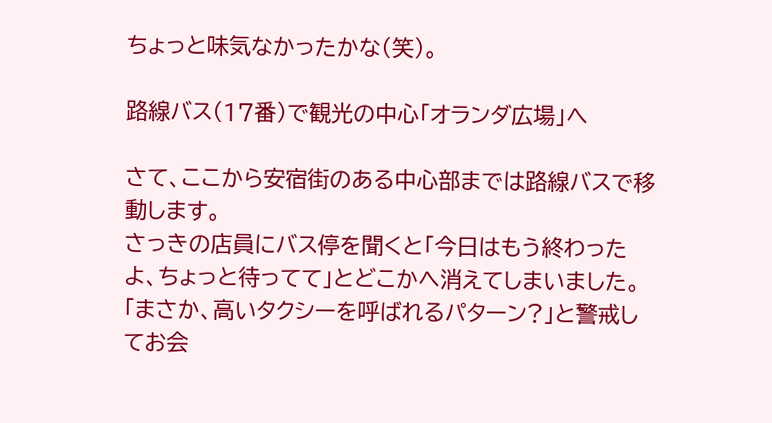ちょっと味気なかったかな(笑)。

路線バス(17番)で観光の中心「オランダ広場」へ

さて、ここから安宿街のある中心部までは路線バスで移動します。
さっきの店員にバス停を聞くと「今日はもう終わったよ、ちょっと待ってて」とどこかへ消えてしまいました。
「まさか、高いタクシーを呼ばれるパターン?」と警戒してお会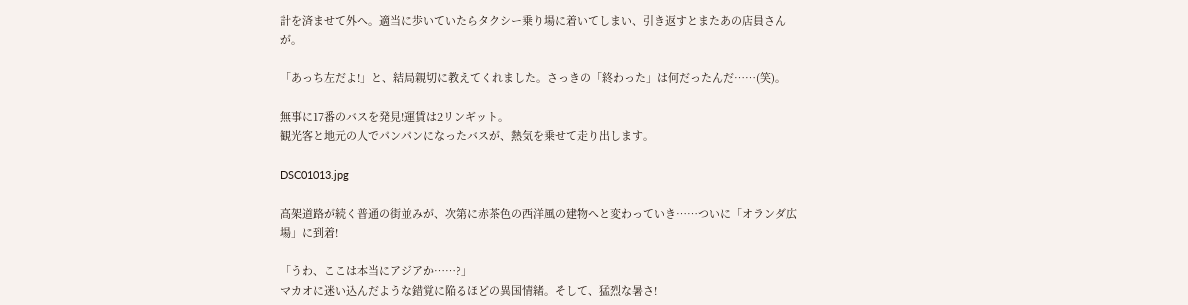計を済ませて外へ。適当に歩いていたらタクシー乗り場に着いてしまい、引き返すとまたあの店員さんが。

「あっち左だよ!」と、結局親切に教えてくれました。さっきの「終わった」は何だったんだ……(笑)。

無事に17番のバスを発見!運賃は2リンギット。
観光客と地元の人でパンパンになったバスが、熱気を乗せて走り出します。

DSC01013.jpg

高架道路が続く普通の街並みが、次第に赤茶色の西洋風の建物へと変わっていき……ついに「オランダ広場」に到着!

「うわ、ここは本当にアジアか……?」
マカオに迷い込んだような錯覚に陥るほどの異国情緒。そして、猛烈な暑さ!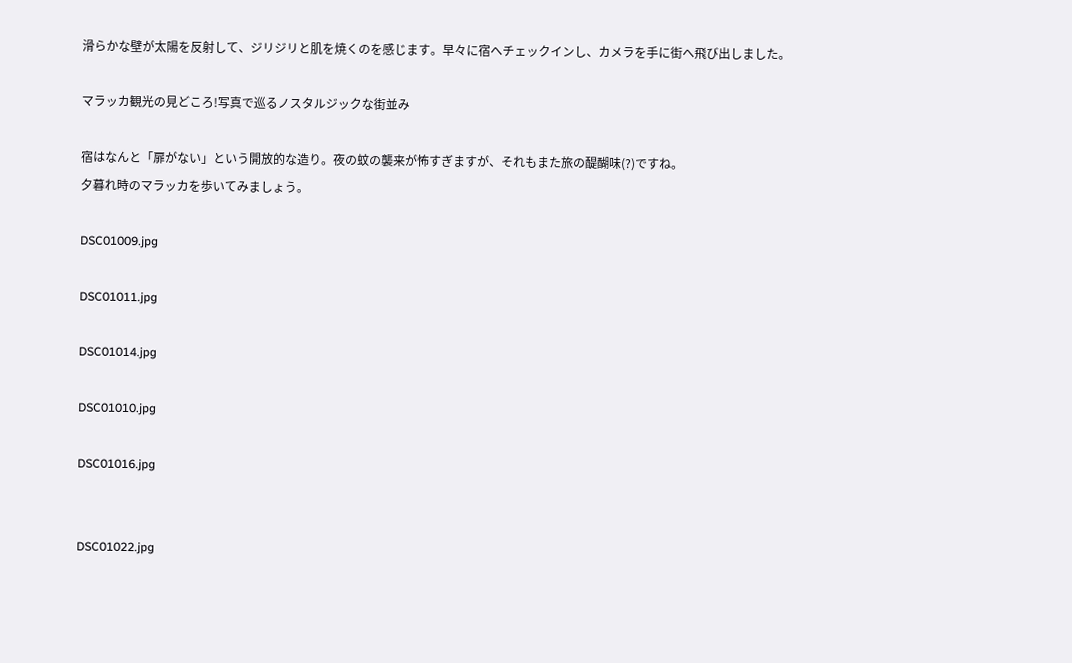滑らかな壁が太陽を反射して、ジリジリと肌を焼くのを感じます。早々に宿へチェックインし、カメラを手に街へ飛び出しました。

マラッカ観光の見どころ!写真で巡るノスタルジックな街並み

宿はなんと「扉がない」という開放的な造り。夜の蚊の襲来が怖すぎますが、それもまた旅の醍醐味(?)ですね。
夕暮れ時のマラッカを歩いてみましょう。

DSC01009.jpg

DSC01011.jpg

DSC01014.jpg

DSC01010.jpg

DSC01016.jpg


DSC01022.jpg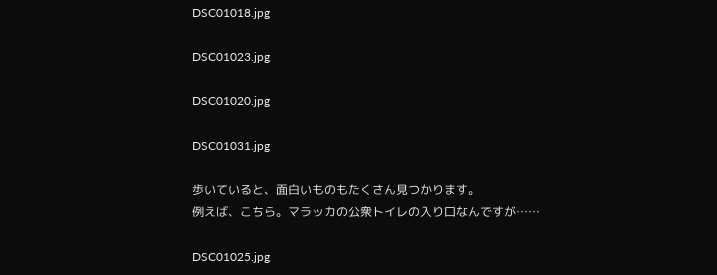DSC01018.jpg

DSC01023.jpg

DSC01020.jpg

DSC01031.jpg

歩いていると、面白いものもたくさん見つかります。
例えば、こちら。マラッカの公衆トイレの入り口なんですが……

DSC01025.jpg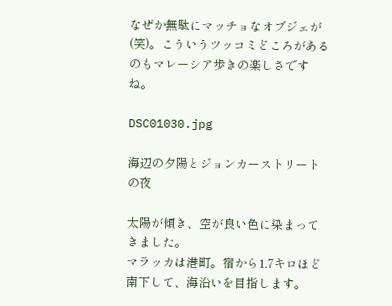なぜか無駄にマッチョなオブジェが(笑)。こういうツッコミどころがあるのもマレーシア歩きの楽しさですね。

DSC01030.jpg

海辺の夕陽とジョンカーストリートの夜

太陽が傾き、空が良い色に染まってきました。
マラッカは港町。宿から1.7キロほど南下して、海沿いを目指します。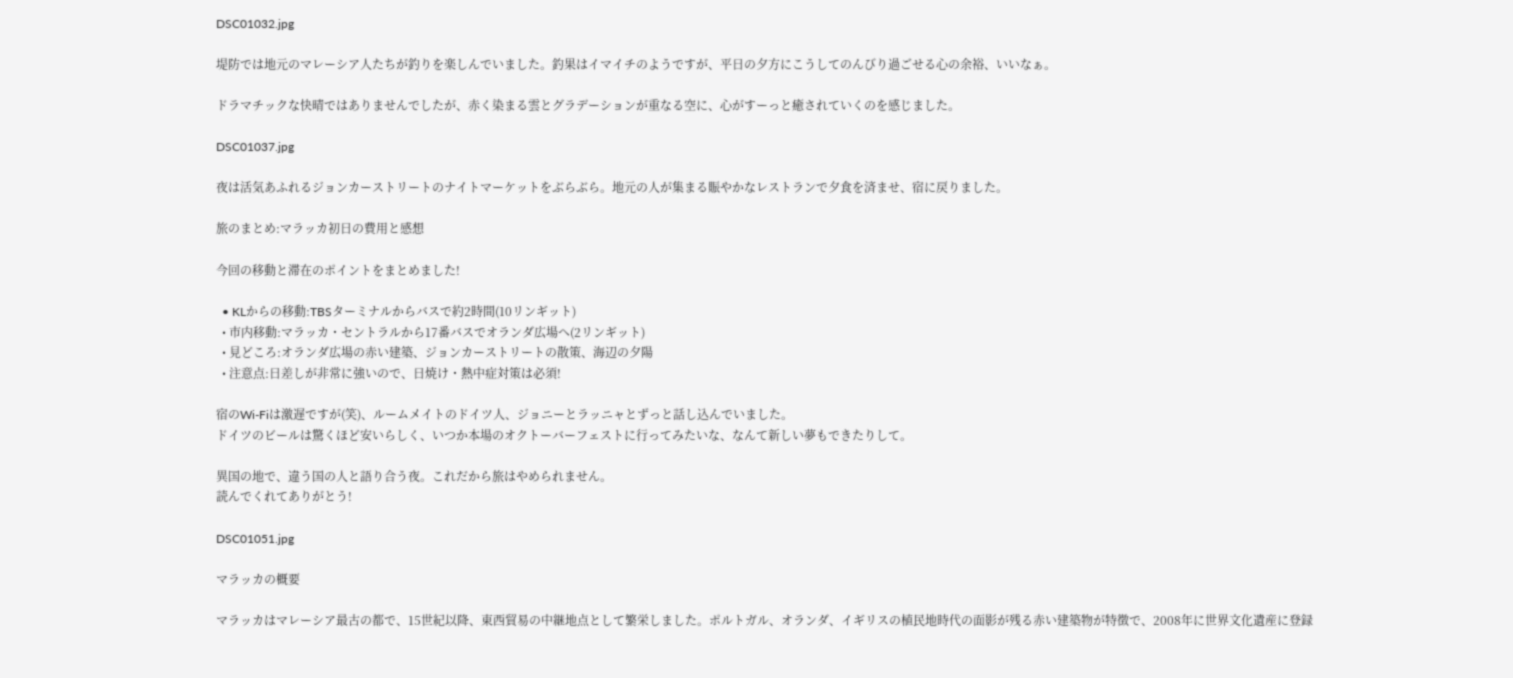DSC01032.jpg

堤防では地元のマレーシア人たちが釣りを楽しんでいました。釣果はイマイチのようですが、平日の夕方にこうしてのんびり過ごせる心の余裕、いいなぁ。

ドラマチックな快晴ではありませんでしたが、赤く染まる雲とグラデーションが重なる空に、心がすーっと癒されていくのを感じました。

DSC01037.jpg

夜は活気あふれるジョンカーストリートのナイトマーケットをぶらぶら。地元の人が集まる賑やかなレストランで夕食を済ませ、宿に戻りました。

旅のまとめ:マラッカ初日の費用と感想

今回の移動と滞在のポイントをまとめました!

  • KLからの移動:TBSターミナルからバスで約2時間(10リンギット)
  • 市内移動:マラッカ・セントラルから17番バスでオランダ広場へ(2リンギット)
  • 見どころ:オランダ広場の赤い建築、ジョンカーストリートの散策、海辺の夕陽
  • 注意点:日差しが非常に強いので、日焼け・熱中症対策は必須!

宿のWi-Fiは激遅ですが(笑)、ルームメイトのドイツ人、ジョニーとラッニャとずっと話し込んでいました。
ドイツのビールは驚くほど安いらしく、いつか本場のオクトーバーフェストに行ってみたいな、なんて新しい夢もできたりして。

異国の地で、違う国の人と語り合う夜。これだから旅はやめられません。
読んでくれてありがとう!

DSC01051.jpg

マラッカの概要

マラッカはマレーシア最古の都で、15世紀以降、東西貿易の中継地点として繁栄しました。ポルトガル、オランダ、イギリスの植民地時代の面影が残る赤い建築物が特徴で、2008年に世界文化遺産に登録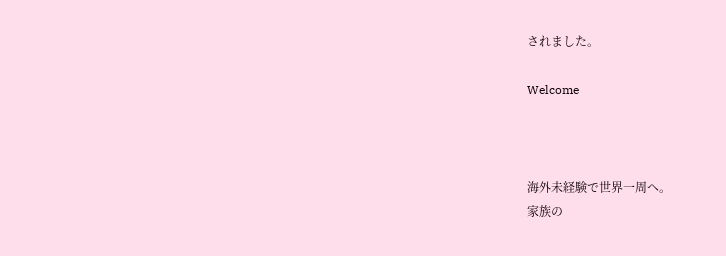されました。

Welcome



海外未経験で世界一周へ。
家族の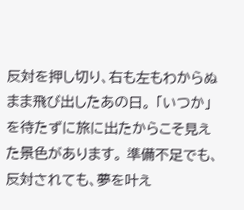反対を押し切り、右も左もわからぬまま飛び出したあの日。 「いつか」を待たずに旅に出たからこそ見えた景色があります。 準備不足でも、反対されても、夢を叶え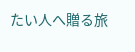たい人へ贈る旅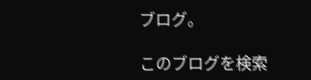ブログ。

このブログを検索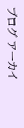ブログ アーカイ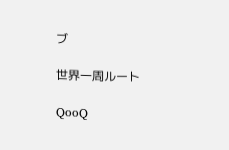ブ

世界一周ルート

QooQ